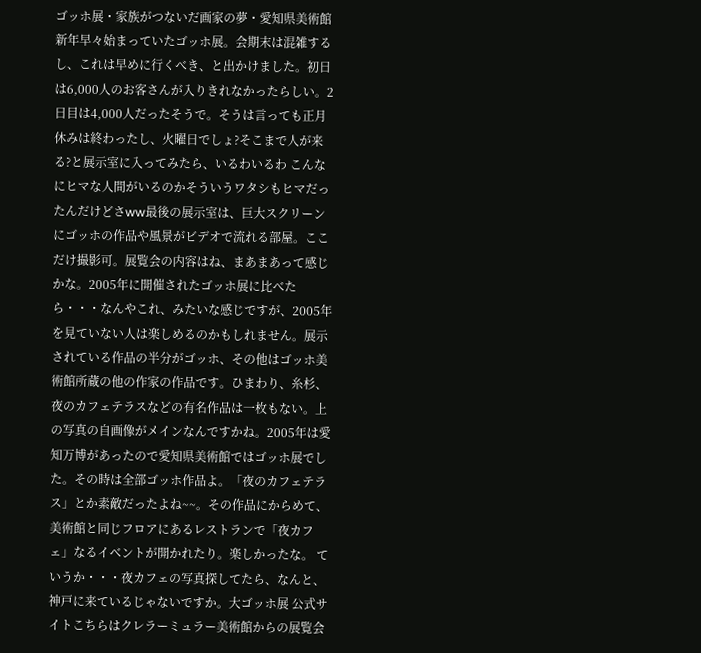ゴッホ展・家族がつないだ画家の夢・愛知県美術館
新年早々始まっていたゴッホ展。会期末は混雑するし、これは早めに行くべき、と出かけました。初日は6,000人のお客さんが入りきれなかったらしい。2日目は4,000人だったそうで。そうは言っても正月休みは終わったし、火曜日でしょ?そこまで人が来る?と展示室に入ってみたら、いるわいるわ こんなにヒマな人間がいるのかそういうワタシもヒマだったんだけどさww最後の展示室は、巨大スクリーンにゴッホの作品や風景がビデオで流れる部屋。ここだけ撮影可。展覧会の内容はね、まあまあって感じかな。2005年に開催されたゴッホ展に比べたら・・・なんやこれ、みたいな感じですが、2005年を見ていない人は楽しめるのかもしれません。展示されている作品の半分がゴッホ、その他はゴッホ美術館所蔵の他の作家の作品です。ひまわり、糸杉、夜のカフェテラスなどの有名作品は一枚もない。上の写真の自画像がメインなんですかね。2005年は愛知万博があったので愛知県美術館ではゴッホ展でした。その時は全部ゴッホ作品よ。「夜のカフェテラス」とか素敵だったよね~~。その作品にからめて、美術館と同じフロアにあるレストランで「夜カフェ」なるイベントが開かれたり。楽しかったな。 ていうか・・・夜カフェの写真探してたら、なんと、神戸に来ているじゃないですか。大ゴッホ展 公式サイトこちらはクレラーミュラー美術館からの展覧会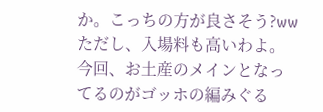か。こっちの方が良さそう?wwただし、入場料も高いわよ。今回、お土産のメインとなってるのがゴッホの編みぐる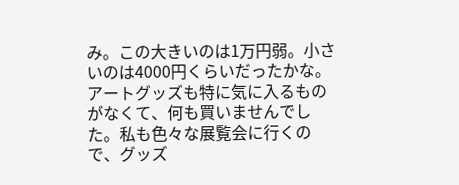み。この大きいのは1万円弱。小さいのは4000円くらいだったかな。アートグッズも特に気に入るものがなくて、何も買いませんでした。私も色々な展覧会に行くので、グッズ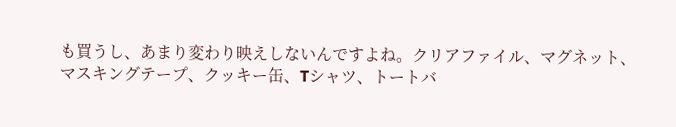も買うし、あまり変わり映えしないんですよね。クリアファイル、マグネット、マスキングテープ、クッキー缶、Tシャツ、トートバ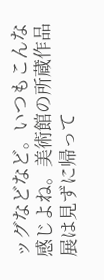ッグなどなど。いつもこんな感じよね。美術館の所蔵作品展は見ずに帰って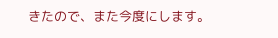きたので、また今度にします。